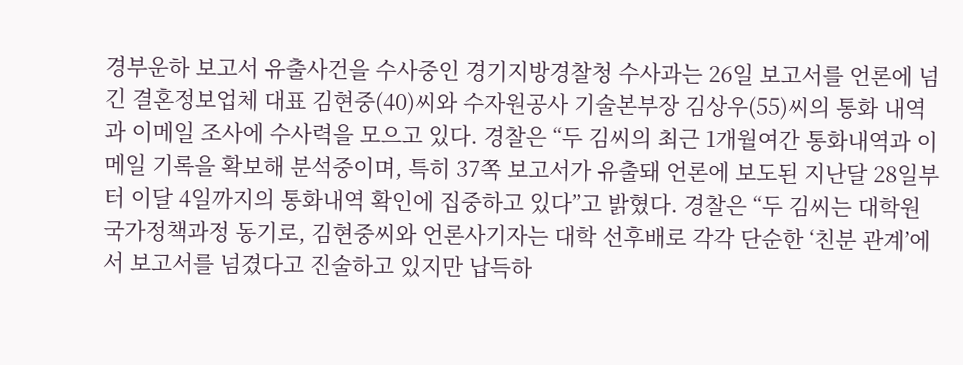경부운하 보고서 유출사건을 수사중인 경기지방경찰청 수사과는 26일 보고서를 언론에 넘긴 결혼정보업체 대표 김현중(40)씨와 수자원공사 기술본부장 김상우(55)씨의 통화 내역과 이메일 조사에 수사력을 모으고 있다. 경찰은 “두 김씨의 최근 1개월여간 통화내역과 이메일 기록을 확보해 분석중이며, 특히 37쪽 보고서가 유출돼 언론에 보도된 지난달 28일부터 이달 4일까지의 통화내역 확인에 집중하고 있다”고 밝혔다. 경찰은 “두 김씨는 대학원 국가정책과정 동기로, 김현중씨와 언론사기자는 대학 선후배로 각각 단순한 ‘친분 관계’에서 보고서를 넘겼다고 진술하고 있지만 납득하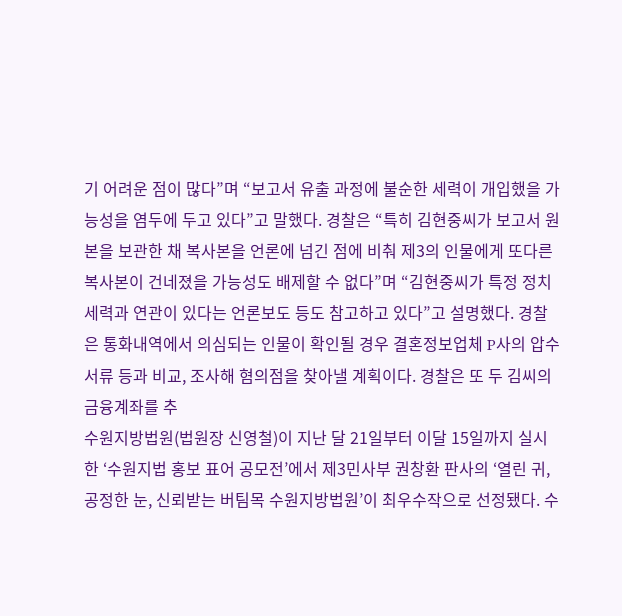기 어려운 점이 많다”며 “보고서 유출 과정에 불순한 세력이 개입했을 가능성을 염두에 두고 있다”고 말했다. 경찰은 “특히 김현중씨가 보고서 원본을 보관한 채 복사본을 언론에 넘긴 점에 비춰 제3의 인물에게 또다른 복사본이 건네졌을 가능성도 배제할 수 없다”며 “김현중씨가 특정 정치세력과 연관이 있다는 언론보도 등도 참고하고 있다”고 설명했다. 경찰은 통화내역에서 의심되는 인물이 확인될 경우 결혼정보업체 P사의 압수서류 등과 비교, 조사해 혐의점을 찾아낼 계획이다. 경찰은 또 두 김씨의 금융계좌를 추
수원지방법원(법원장 신영철)이 지난 달 21일부터 이달 15일까지 실시한 ‘수원지법 홍보 표어 공모전’에서 제3민사부 권창환 판사의 ‘열린 귀, 공정한 눈, 신뢰받는 버팀목 수원지방법원’이 최우수작으로 선정됐다. 수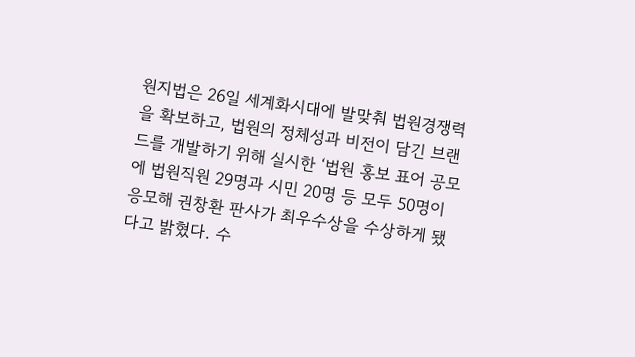원지법은 26일 세계화시대에 발맞춰 법원경쟁력을 확보하고, 법원의 정체성과 비전이 담긴 브랜드를 개발하기 위해 실시한 ‘법원 홍보 표어 공모에 법원직원 29명과 시민 20명 등 모두 50명이 응모해 권창환 판사가 최우수상을 수상하게 됐다고 밝혔다. 수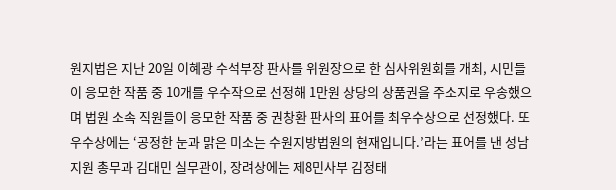원지법은 지난 20일 이혜광 수석부장 판사를 위원장으로 한 심사위원회를 개최, 시민들이 응모한 작품 중 10개를 우수작으로 선정해 1만원 상당의 상품권을 주소지로 우송했으며 법원 소속 직원들이 응모한 작품 중 권창환 판사의 표어를 최우수상으로 선정했다. 또 우수상에는 ‘공정한 눈과 맑은 미소는 수원지방법원의 현재입니다.’라는 표어를 낸 성남지원 총무과 김대민 실무관이, 장려상에는 제8민사부 김정태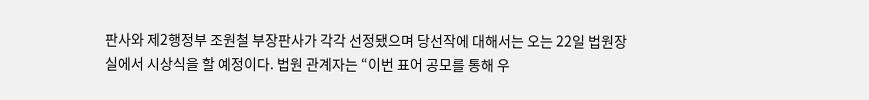판사와 제2행정부 조원철 부장판사가 각각 선정됐으며 당선작에 대해서는 오는 22일 법원장실에서 시상식을 할 예정이다. 법원 관계자는 “이번 표어 공모를 통해 우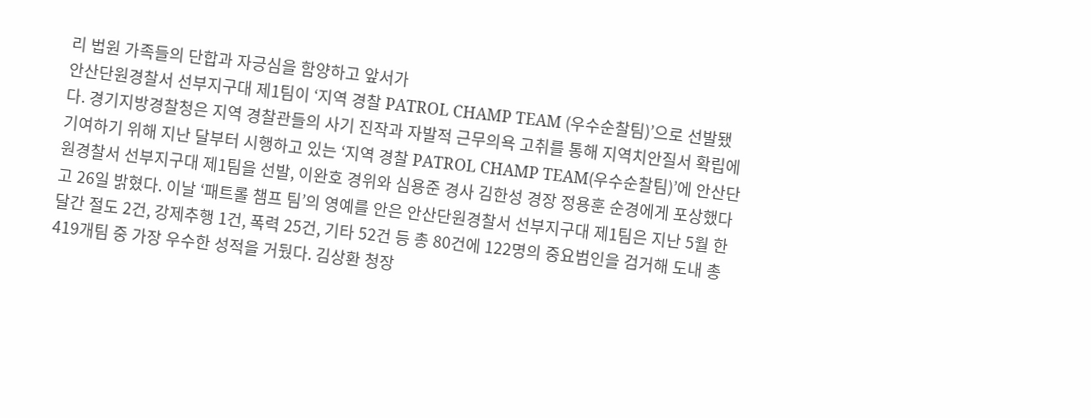리 법원 가족들의 단합과 자긍심을 함양하고 앞서가
안산단원경찰서 선부지구대 제1팀이 ‘지역 경찰 PATROL CHAMP TEAM (우수순찰팀)’으로 선발됐다. 경기지방경찰청은 지역 경찰관들의 사기 진작과 자발적 근무의욕 고취를 통해 지역치안질서 확립에 기여하기 위해 지난 달부터 시행하고 있는 ‘지역 경찰 PATROL CHAMP TEAM(우수순찰팀)’에 안산단원경찰서 선부지구대 제1팀을 선발, 이완호 경위와 심용준 경사 김한성 경장 정용훈 순경에게 포상했다고 26일 밝혔다. 이날 ‘패트롤 챔프 팀’의 영예를 안은 안산단원경찰서 선부지구대 제1팀은 지난 5월 한달간 절도 2건, 강제추행 1건, 폭력 25건, 기타 52건 등 총 80건에 122명의 중요범인을 검거해 도내 총 419개팀 중 가장 우수한 성적을 거뒀다. 김상환 청장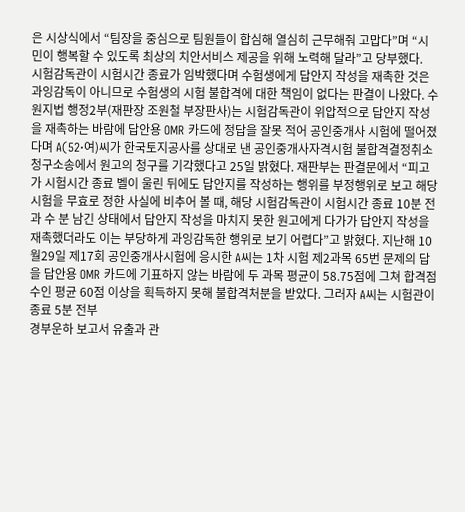은 시상식에서 “팀장을 중심으로 팀원들이 합심해 열심히 근무해줘 고맙다”며 “시민이 행복할 수 있도록 최상의 치안서비스 제공을 위해 노력해 달라”고 당부했다.
시험감독관이 시험시간 종료가 임박했다며 수험생에게 답안지 작성을 재촉한 것은 과잉감독이 아니므로 수험생의 시험 불합격에 대한 책임이 없다는 판결이 나왔다. 수원지법 행정2부(재판장 조원철 부장판사)는 시험감독관이 위압적으로 답안지 작성을 재촉하는 바람에 답안용 OMR 카드에 정답을 잘못 적어 공인중개사 시험에 떨어졌다며 A(52·여)씨가 한국토지공사를 상대로 낸 공인중개사자격시험 불합격결정취소 청구소송에서 원고의 청구를 기각했다고 25일 밝혔다. 재판부는 판결문에서 “피고가 시험시간 종료 벨이 울린 뒤에도 답안지를 작성하는 행위를 부정행위로 보고 해당시험을 무효로 정한 사실에 비추어 볼 때, 해당 시험감독관이 시험시간 종료 10분 전과 수 분 남긴 상태에서 답안지 작성을 마치지 못한 원고에게 다가가 답안지 작성을 재촉했더라도 이는 부당하게 과잉감독한 행위로 보기 어렵다”고 밝혔다. 지난해 10월29일 제17회 공인중개사시험에 응시한 A씨는 1차 시험 제2과목 65번 문제의 답을 답안용 OMR 카드에 기표하지 않는 바람에 두 과목 평균이 58.75점에 그쳐 합격점수인 평균 60점 이상을 획득하지 못해 불합격처분을 받았다. 그러자 A씨는 시험관이 종료 5분 전부
경부운하 보고서 유출과 관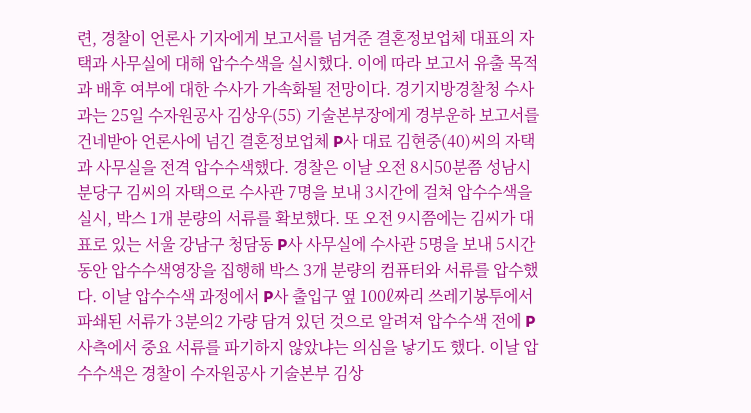련, 경찰이 언론사 기자에게 보고서를 넘겨준 결혼정보업체 대표의 자택과 사무실에 대해 압수수색을 실시했다. 이에 따라 보고서 유출 목적과 배후 여부에 대한 수사가 가속화될 전망이다. 경기지방경찰청 수사과는 25일 수자원공사 김상우(55) 기술본부장에게 경부운하 보고서를 건네받아 언론사에 넘긴 결혼정보업체 P사 대료 김현중(40)씨의 자택과 사무실을 전격 압수수색했다. 경찰은 이날 오전 8시50분쯤 성남시 분당구 김씨의 자택으로 수사관 7명을 보내 3시간에 걸쳐 압수수색을 실시, 박스 1개 분량의 서류를 확보했다. 또 오전 9시쯤에는 김씨가 대표로 있는 서울 강남구 청담동 P사 사무실에 수사관 5명을 보내 5시간 동안 압수수색영장을 집행해 박스 3개 분량의 컴퓨터와 서류를 압수했다. 이날 압수수색 과정에서 P사 출입구 옆 100ℓ짜리 쓰레기봉투에서 파쇄된 서류가 3분의2 가량 담겨 있던 것으로 알려져 압수수색 전에 P사측에서 중요 서류를 파기하지 않았냐는 의심을 낳기도 했다. 이날 압수수색은 경찰이 수자원공사 기술본부 김상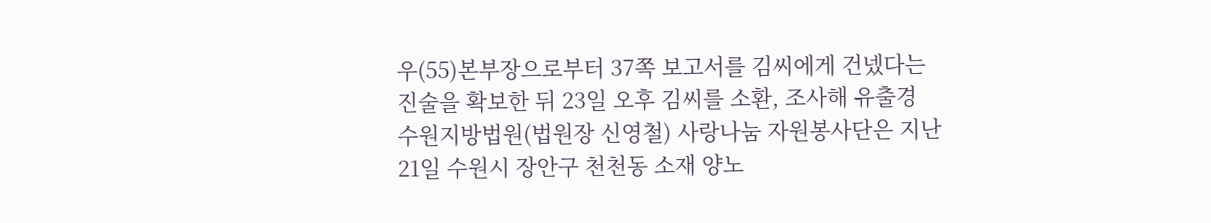우(55)본부장으로부터 37쪽 보고서를 김씨에게 건넸다는 진술을 확보한 뒤 23일 오후 김씨를 소환, 조사해 유출경
수원지방법원(법원장 신영철) 사랑나눔 자원봉사단은 지난 21일 수원시 장안구 천천동 소재 양노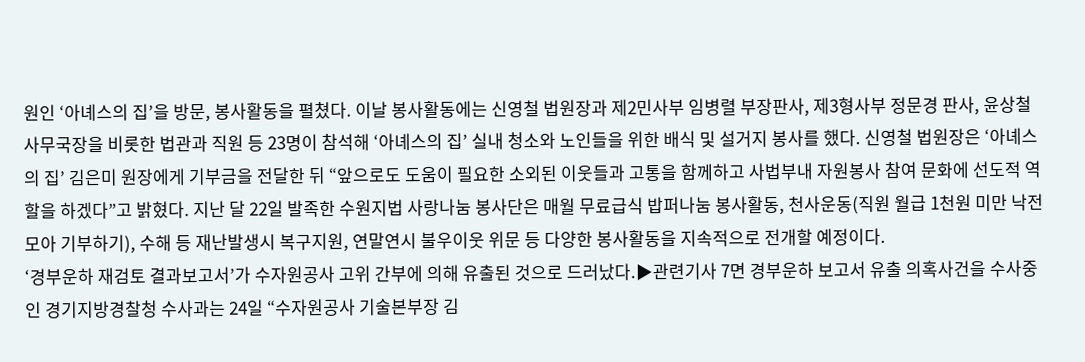원인 ‘아녜스의 집’을 방문, 봉사활동을 펼쳤다. 이날 봉사활동에는 신영철 법원장과 제2민사부 임병렬 부장판사, 제3형사부 정문경 판사, 윤상철 사무국장을 비롯한 법관과 직원 등 23명이 참석해 ‘아녜스의 집’ 실내 청소와 노인들을 위한 배식 및 설거지 봉사를 했다. 신영철 법원장은 ‘아녜스의 집’ 김은미 원장에게 기부금을 전달한 뒤 “앞으로도 도움이 필요한 소외된 이웃들과 고통을 함께하고 사법부내 자원봉사 참여 문화에 선도적 역할을 하겠다”고 밝혔다. 지난 달 22일 발족한 수원지법 사랑나눔 봉사단은 매월 무료급식 밥퍼나눔 봉사활동, 천사운동(직원 월급 1천원 미만 낙전모아 기부하기), 수해 등 재난발생시 복구지원, 연말연시 불우이웃 위문 등 다양한 봉사활동을 지속적으로 전개할 예정이다.
‘경부운하 재검토 결과보고서’가 수자원공사 고위 간부에 의해 유출된 것으로 드러났다.▶관련기사 7면 경부운하 보고서 유출 의혹사건을 수사중인 경기지방경찰청 수사과는 24일 “수자원공사 기술본부장 김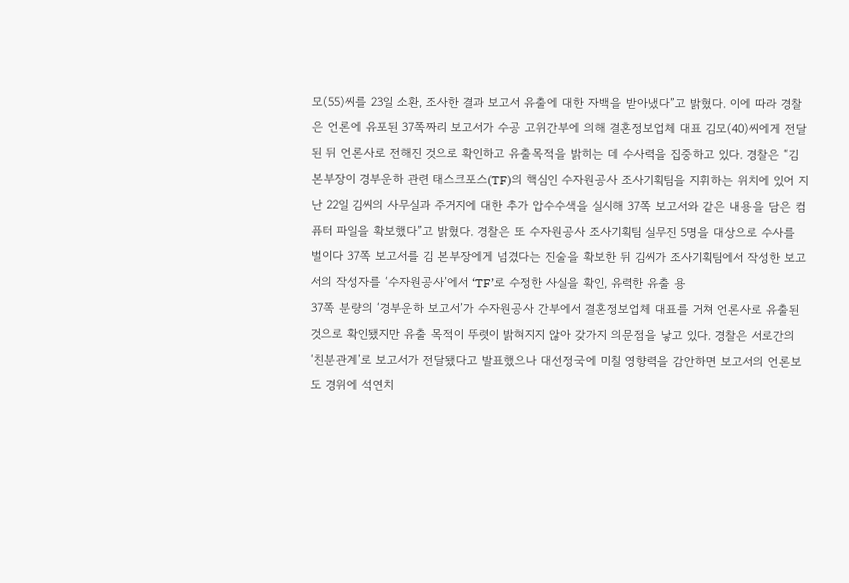모(55)씨를 23일 소환, 조사한 결과 보고서 유출에 대한 자백을 받아냈다”고 밝혔다. 이에 따라 경찰은 언론에 유포된 37쪽짜리 보고서가 수공 고위간부에 의해 결혼정보업체 대표 김모(40)씨에게 전달된 뒤 언론사로 전해진 것으로 확인하고 유출목적을 밝히는 데 수사력을 집중하고 있다. 경찰은 “김 본부장이 경부운하 관련 태스크포스(TF)의 핵심인 수자원공사 조사기획팀을 지휘하는 위치에 있어 지난 22일 김씨의 사무실과 주거지에 대한 추가 압수수색을 실시해 37쪽 보고서와 같은 내용을 담은 컴퓨터 파일을 확보했다”고 밝혔다. 경찰은 또 수자원공사 조사기획팀 실무진 5명을 대상으로 수사를 벌이다 37쪽 보고서를 김 본부장에게 넘겼다는 진술을 확보한 뒤 김씨가 조사기획팀에서 작성한 보고서의 작성자를 ‘수자원공사’에서 ‘TF’로 수정한 사실을 확인, 유력한 유출 용
37쪽 분량의 ‘경부운하 보고서’가 수자원공사 간부에서 결혼정보업체 대표를 거쳐 언론사로 유출된 것으로 확인됐지만 유출 목적이 뚜렷이 밝혀지지 않아 갖가지 의문점을 낳고 있다. 경찰은 서로간의 ‘친분관계’로 보고서가 전달됐다고 발표했으나 대선정국에 미칠 영향력을 감안하면 보고서의 언론보도 경위에 석연치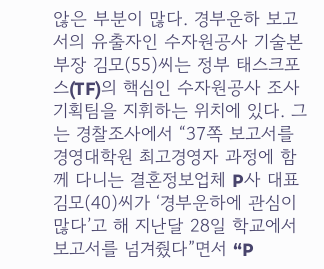않은 부분이 많다. 경부운하 보고서의 유출자인 수자원공사 기술본부장 김모(55)씨는 정부 태스크포스(TF)의 핵심인 수자원공사 조사기획팀을 지휘하는 위치에 있다. 그는 경찰조사에서 “37쪽 보고서를 경영대학원 최고경영자 과정에 함께 다니는 결혼정보업체 P사 대표 김모(40)씨가 ‘경부운하에 관심이 많다’고 해 지난달 28일 학교에서 보고서를 넘겨줬다”면서 “P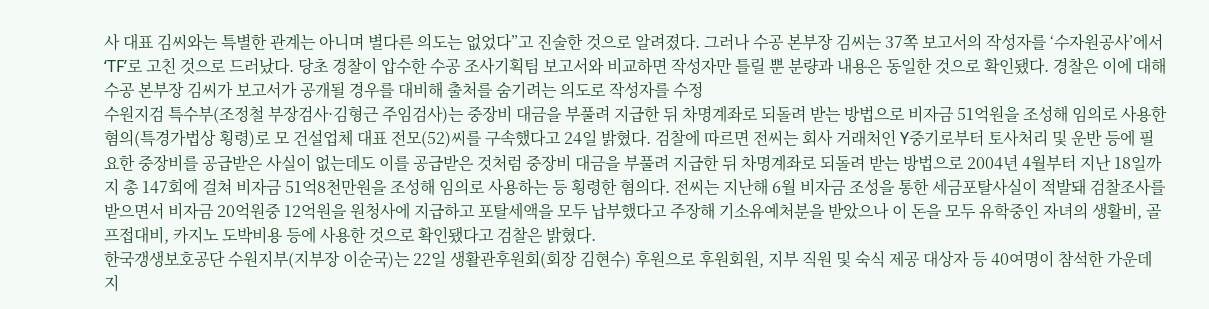사 대표 김씨와는 특별한 관계는 아니며 별다른 의도는 없었다”고 진술한 것으로 알려졌다. 그러나 수공 본부장 김씨는 37쪽 보고서의 작성자를 ‘수자원공사’에서 ‘TF’로 고친 것으로 드러났다. 당초 경찰이 압수한 수공 조사기획팀 보고서와 비교하면 작성자만 틀릴 뿐 분량과 내용은 동일한 것으로 확인됐다. 경찰은 이에 대해 수공 본부장 김씨가 보고서가 공개될 경우를 대비해 출처를 숨기려는 의도로 작성자를 수정
수원지검 특수부(조정철 부장검사·김형근 주임검사)는 중장비 대금을 부풀려 지급한 뒤 차명계좌로 되돌려 받는 방법으로 비자금 51억원을 조성해 임의로 사용한 혐의(특경가법상 횡령)로 모 건설업체 대표 전모(52)씨를 구속했다고 24일 밝혔다. 검찰에 따르면 전씨는 회사 거래처인 Y중기로부터 토사처리 및 운반 등에 필요한 중장비를 공급받은 사실이 없는데도 이를 공급받은 것처럼 중장비 대금을 부풀려 지급한 뒤 차명계좌로 되돌려 받는 방법으로 2004년 4월부터 지난 18일까지 총 147회에 걸쳐 비자금 51억8천만원을 조성해 임의로 사용하는 등 횡령한 혐의다. 전씨는 지난해 6월 비자금 조성을 통한 세금포탈사실이 적발돼 검찰조사를 받으면서 비자금 20억원중 12억원을 원청사에 지급하고 포탈세액을 모두 납부했다고 주장해 기소유예처분을 받았으나 이 돈을 모두 유학중인 자녀의 생활비, 골프접대비, 카지노 도박비용 등에 사용한 것으로 확인됐다고 검찰은 밝혔다.
한국갱생보호공단 수원지부(지부장 이순국)는 22일 생활관후원회(회장 김현수) 후원으로 후원회원, 지부 직원 및 숙식 제공 대상자 등 40여명이 참석한 가운데 지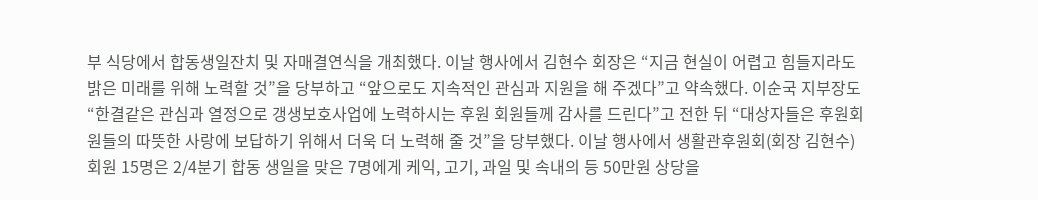부 식당에서 합동생일잔치 및 자매결연식을 개최했다. 이날 행사에서 김현수 회장은 “지금 현실이 어렵고 힘들지라도 밝은 미래를 위해 노력할 것”을 당부하고 “앞으로도 지속적인 관심과 지원을 해 주겠다”고 약속했다. 이순국 지부장도 “한결같은 관심과 열정으로 갱생보호사업에 노력하시는 후원 회원들께 감사를 드린다”고 전한 뒤 “대상자들은 후원회원들의 따뜻한 사랑에 보답하기 위해서 더욱 더 노력해 줄 것”을 당부했다. 이날 행사에서 생활관후원회(회장 김현수)회원 15명은 2/4분기 합동 생일을 맞은 7명에게 케익, 고기, 과일 및 속내의 등 50만원 상당을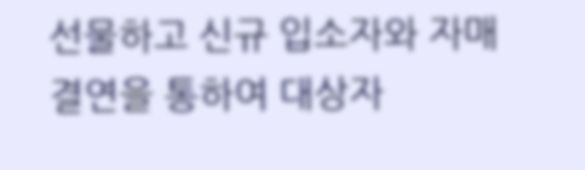선물하고 신규 입소자와 자매결연을 통하여 대상자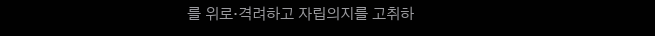를 위로·격려하고 자립의지를 고취하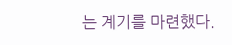는 계기를 마련했다.